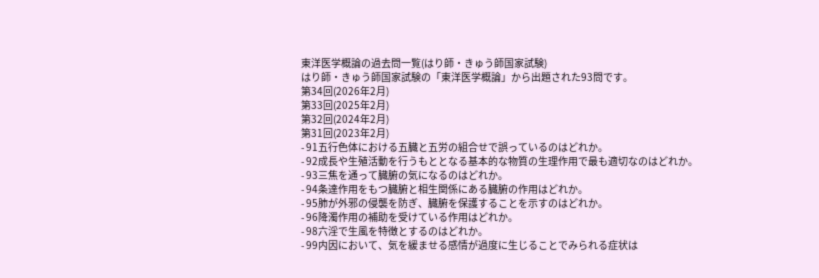東洋医学概論の過去問一覧(はり師・きゅう師国家試験)
はり師・きゅう師国家試験の「東洋医学概論」から出題された93問です。
第34回(2026年2月)
第33回(2025年2月)
第32回(2024年2月)
第31回(2023年2月)
- 91五行色体における五臓と五労の組合せで誤っているのはどれか。
- 92成長や生殖活動を行うもととなる基本的な物質の生理作用で最も適切なのはどれか。
- 93三焦を通って臓腑の気になるのはどれか。
- 94条達作用をもつ臓腑と相生関係にある臓腑の作用はどれか。
- 95肺が外邪の侵襲を防ぎ、臓腑を保護することを示すのはどれか。
- 96降濁作用の補助を受けている作用はどれか。
- 98六淫で生風を特徴とするのはどれか。
- 99内因において、気を緩ませる感情が過度に生じることでみられる症状は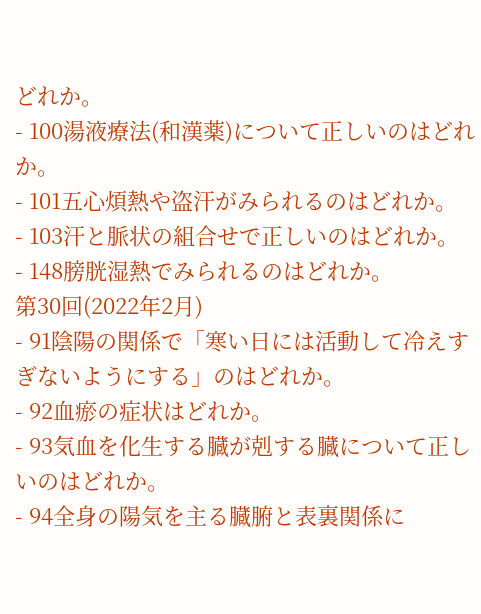どれか。
- 100湯液療法(和漢薬)について正しいのはどれか。
- 101五心煩熱や盗汗がみられるのはどれか。
- 103汗と脈状の組合せで正しいのはどれか。
- 148膀胱湿熱でみられるのはどれか。
第30回(2022年2月)
- 91陰陽の関係で「寒い日には活動して冷えすぎないようにする」のはどれか。
- 92血瘀の症状はどれか。
- 93気血を化生する臓が剋する臓について正しいのはどれか。
- 94全身の陽気を主る臓腑と表裏関係に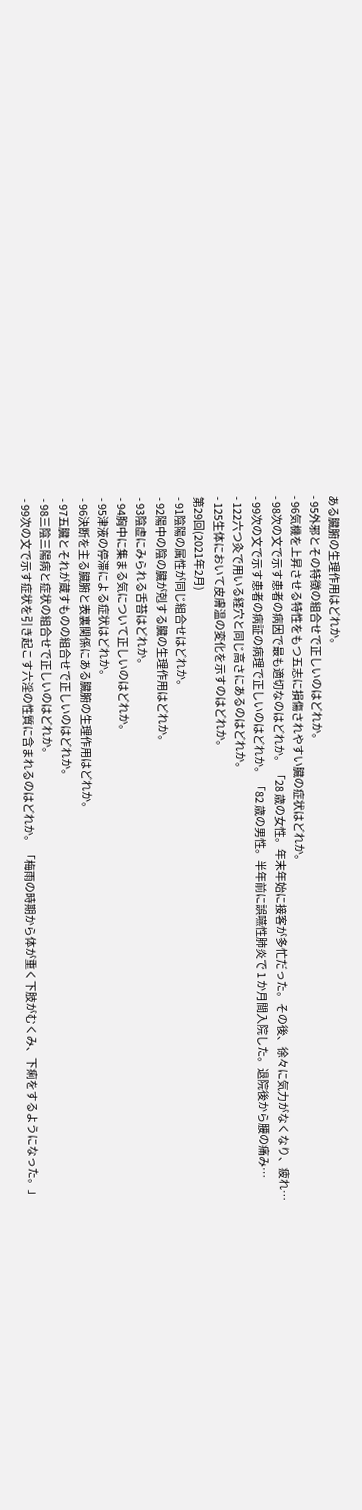ある臓腑の生理作用はどれか。
- 95外邪とその特徴の組合せで正しいのはどれか。
- 96気機を上昇させる特性をもつ五志に損傷されやすい臓の症状はどれか。
- 98次の文で示す患者の病因で最も適切なのはどれか。 「28 歳の女性。年末年始に接客が多忙だった。その後、徐々に気力がなくなり、疲れ…
- 99次の文で示す患者の病証の病理で正しいのはどれか。 「82 歳の男性。半年前に誤嚥性肺炎で 1 か月間入院した。退院後から腰の痛み…
- 122六つ灸で用いる経穴と同じ高さにあるのはどれか。
- 125生体において皮膚温の変化を示すのはどれか。
第29回(2021年2月)
- 91陰陽の属性が同じ組合せはどれか。
- 92陽中の陰の臓が剋する臓の生理作用はどれか。
- 93陰虚にみられる舌苔はどれか。
- 94胸中に集まる気について正しいのはどれか。
- 95津液の停滞による症状はどれか。
- 96決断を主る臓腑と表裏関係にある臓腑の生理作用はどれか。
- 97五臓とそれが蔵すものの組合せで正しいのはどれか。
- 98三陰三陽病と症状の組合せで正しいのはどれか。
- 99次の文で示す症状を引き起こす六淫の性質に含まれるのはどれか。 「梅雨の時期から体が重く下肢がむくみ、下痢をするようになった。」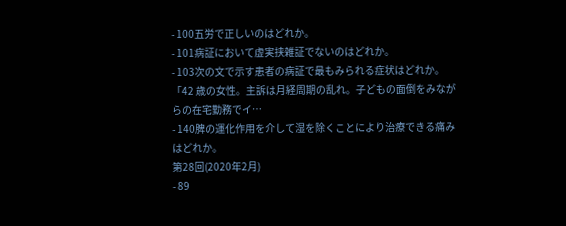- 100五労で正しいのはどれか。
- 101病証において虚実挟雑証でないのはどれか。
- 103次の文で示す患者の病証で最もみられる症状はどれか。 「42 歳の女性。主訴は月経周期の乱れ。子どもの面倒をみながらの在宅勤務でイ…
- 140脾の運化作用を介して湿を除くことにより治療できる痛みはどれか。
第28回(2020年2月)
- 89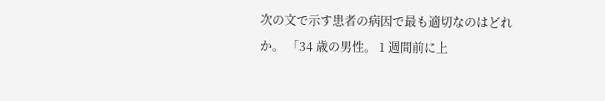次の文で示す患者の病因で最も適切なのはどれか。 「34 歳の男性。 1 週間前に上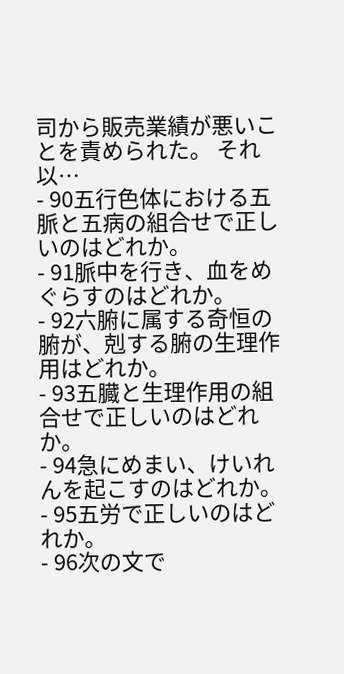司から販売業績が悪いことを責められた。 それ以…
- 90五行色体における五脈と五病の組合せで正しいのはどれか。
- 91脈中を行き、血をめぐらすのはどれか。
- 92六腑に属する奇恒の腑が、剋する腑の生理作用はどれか。
- 93五臓と生理作用の組合せで正しいのはどれか。
- 94急にめまい、けいれんを起こすのはどれか。
- 95五労で正しいのはどれか。
- 96次の文で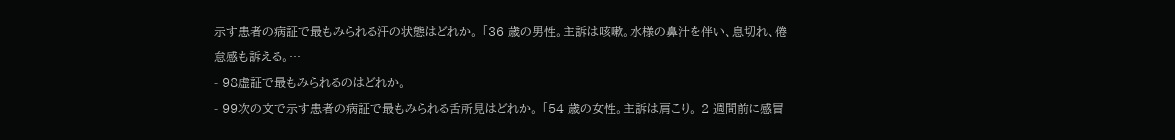示す患者の病証で最もみられる汗の状態はどれか。 「36 歳の男性。主訴は咳嗽。水様の鼻汁を伴い、息切れ、倦怠感も訴える。…
- 98虚証で最もみられるのはどれか。
- 99次の文で示す患者の病証で最もみられる舌所見はどれか。 「54 歳の女性。主訴は肩こり。 2 週間前に感冒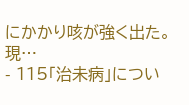にかかり咳が強く出た。現…
- 115「治未病」につい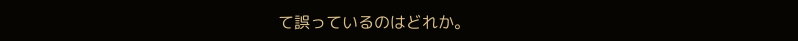て誤っているのはどれか。